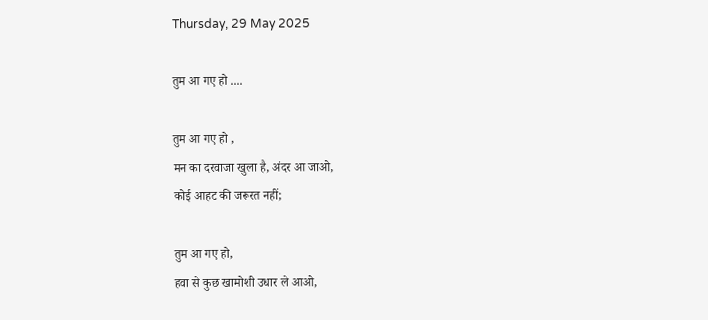Thursday, 29 May 2025

तुम आ गए हो ....

तुम आ गए हो ,
मन का दरवाजा खुला है, अंदर आ जाओ,
कोई आहट की जरूरत नहीं;

तुम आ गए हो,
हवा से कुछ खामोशी उधार ले आओ,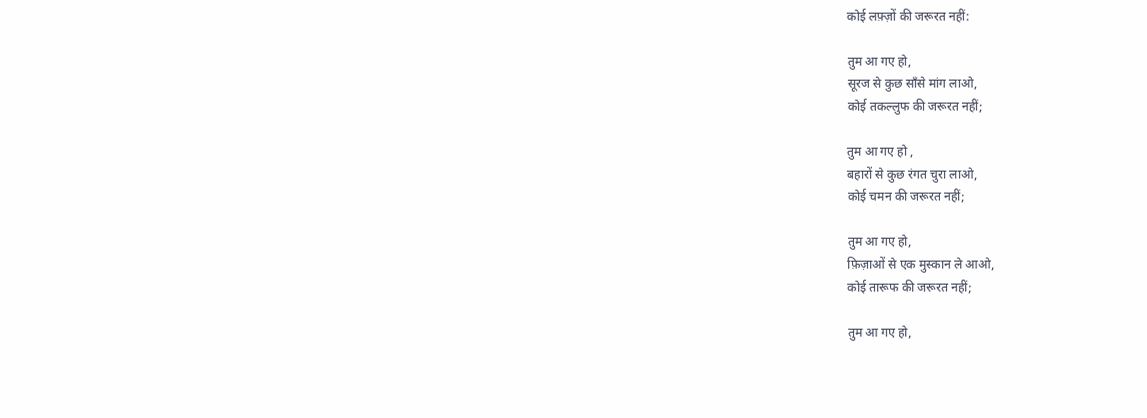कोई लफ़्ज़ों की जरूरत नहीं:

तुम आ गए हो,
सूरज से कुछ साँसे मांग लाओ,
कोई तकल्लुफ की जरूरत नहीं;

तुम आ गए हो ,
बहारों से कुछ रंगत चुरा लाओ,
कोई चमन की जरूरत नहीं;

तुम आ गए हो,
फ़िज़ाओं से एक मुस्कान ले आओ,
कोई तारूफ की जरूरत नहीं;

तुम आ गए हो,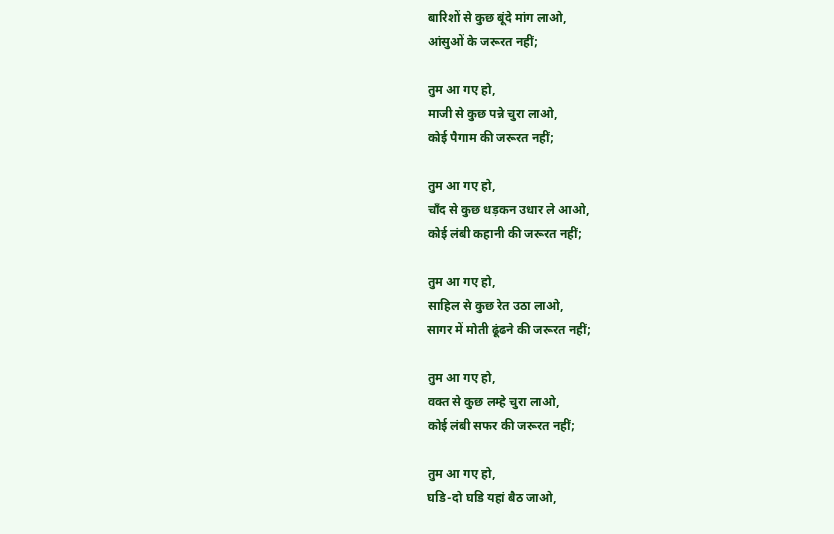बारिशों से कुछ बूंदे मांग लाओ,
आंसुओं के जरूरत नहीं;

तुम आ गए हो,
माजी से कुछ पन्ने चुरा लाओ,
कोई पैगाम की जरूरत नहीं;

तुम आ गए हो,
चाँद से कुछ धड़कन उधार ले आओ,
कोई लंबी कहानी की जरूरत नहीं;

तुम आ गए हो,
साहिल से कुछ रेत उठा लाओ,
सागर में मोती ढूंढने की जरूरत नहीं;

तुम आ गए हो,
वक्त से कुछ लम्हे चुरा लाओ,
कोई लंबी सफर की जरूरत नहीं;

तुम आ गए हो,
घडि-दो घडि यहां बैठ जाओ,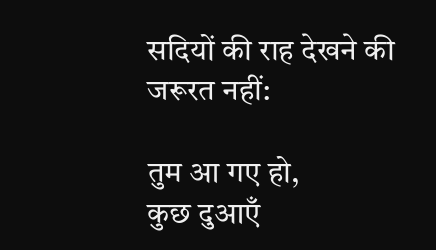सदियों की राह देखने की जरूरत नहीं:

तुम आ गए हो,
कुछ दुआएँ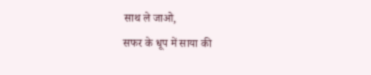साथ ले जाओ,
सफर के धूप में साया की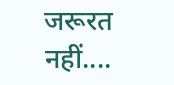जरूरत नहीं....